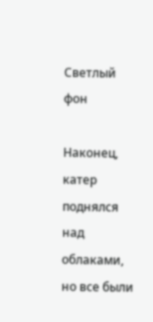Светлый фон

Наконец, катер поднялся над облаками, но все были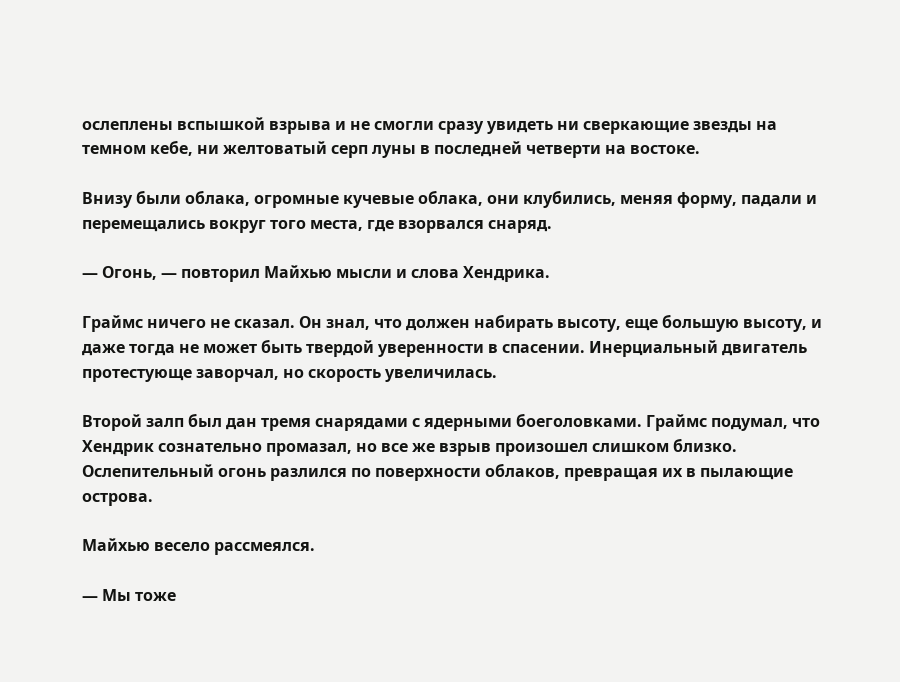ослеплены вспышкой взрыва и не смогли сразу увидеть ни сверкающие звезды на темном кебе, ни желтоватый серп луны в последней четверти на востоке.

Внизу были облака, огромные кучевые облака, они клубились, меняя форму, падали и перемещались вокруг того места, где взорвался снаряд.

— Огонь, — повторил Майхью мысли и слова Хендрика.

Граймс ничего не сказал. Он знал, что должен набирать высоту, еще большую высоту, и даже тогда не может быть твердой уверенности в спасении. Инерциальный двигатель протестующе заворчал, но скорость увеличилась.

Второй залп был дан тремя снарядами с ядерными боеголовками. Граймс подумал, что Хендрик сознательно промазал, но все же взрыв произошел слишком близко. Ослепительный огонь разлился по поверхности облаков, превращая их в пылающие острова.

Майхью весело рассмеялся.

— Мы тоже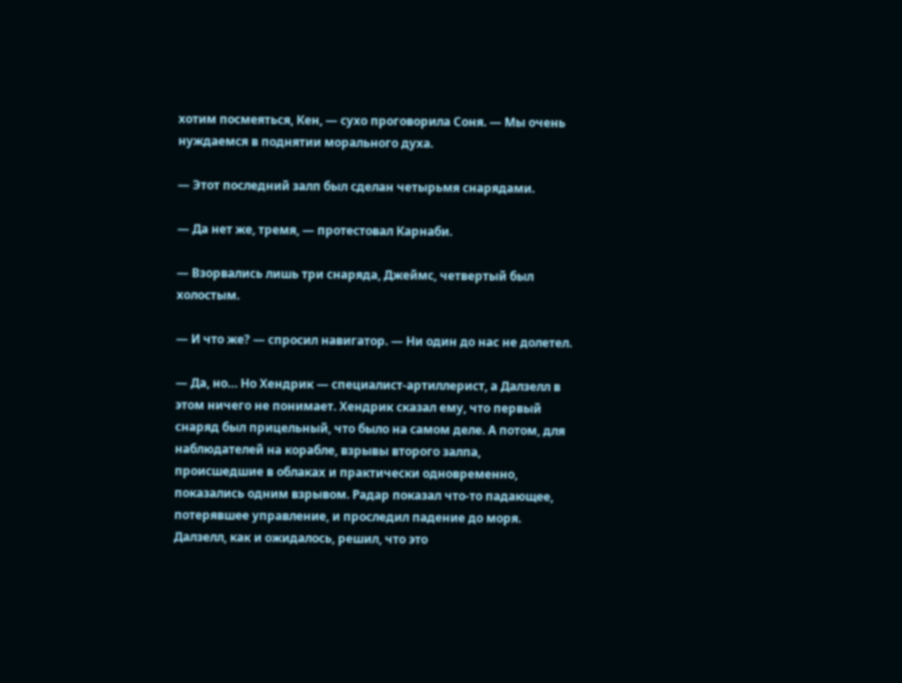хотим посмеяться, Кен, — сухо проговорила Соня. — Мы очень нуждаемся в поднятии морального духа.

— Этот последний залп был сделан четырьмя снарядами.

— Да нет же, тремя, — протестовал Карнаби.

— Взорвались лишь три снаряда, Джеймс, четвертый был холостым.

— И что же? — спросил навигатор. — Ни один до нас не долетел.

— Да, но… Но Хендрик — специалист-артиллерист, а Далзелл в этом ничего не понимает. Хендрик сказал ему, что первый снаряд был прицельный, что было на самом деле. А потом, для наблюдателей на корабле, взрывы второго залпа, происшедшие в облаках и практически одновременно, показались одним взрывом. Радар показал что-то падающее, потерявшее управление, и проследил падение до моря. Далзелл, как и ожидалось, решил, что это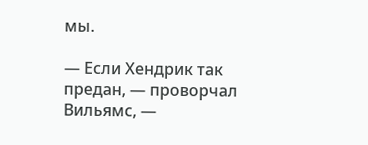мы.

— Если Хендрик так предан, — проворчал Вильямс, —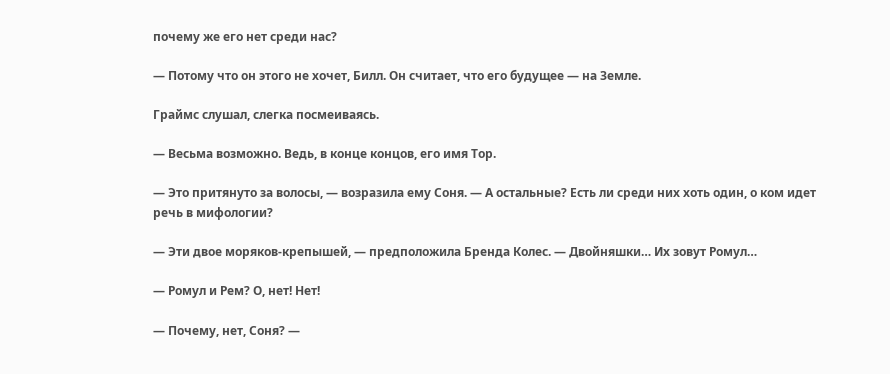почему же его нет среди нас?

— Потому что он этого не хочет, Билл. Он считает, что его будущее — на Земле.

Граймс слушал, слегка посмеиваясь.

— Весьма возможно. Ведь, в конце концов, его имя Тор.

— Это притянуто за волосы, — возразила ему Соня. — А остальные? Есть ли среди них хоть один, о ком идет речь в мифологии?

— Эти двое моряков-крепышей, — предположила Бренда Колес. — Двойняшки… Их зовут Ромул…

— Ромул и Рем? О, нет! Нет!

— Почему, нет, Соня? —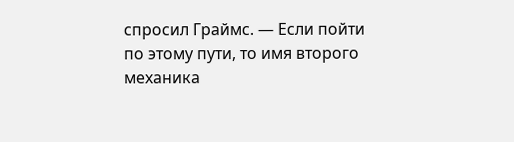спросил Граймс. — Если пойти по этому пути, то имя второго механика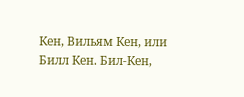Кен, Вильям Кен, или Билл Кен. Бил-Кен,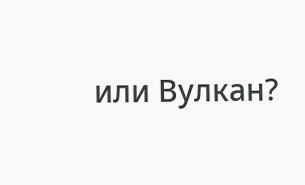или Вулкан?